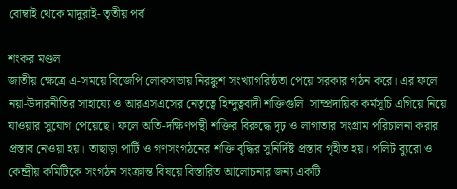বোম্বাই থেকে মাদুরাই- তৃতীয় পর্ব

শংকর মণ্ডল
জাতীয় ক্ষেত্রে এ-সময়ে বিজেপি লোকসভায় নিরঙ্কুশ সংখ্যাগরিষ্ঠতা পেয়ে সরকার গঠন করে। এর ফলে নয়া-উদারনীতির সাহায্যে ও আরএসএসের নেতৃত্বে হিন্দুত্ববাদী শক্তিগুলি  সাম্প্রদায়িক কর্মসূচি এগিয়ে নিয়ে যাওয়ার সুযোগ পেয়েছে। ফলে অতি-দক্ষিণপন্থী শক্তির বিরুদ্ধে দৃঢ় ও লাগাতার সংগ্রাম পরিচালনা করার প্রস্তাব নেওয়া হয়। তাছাড়া পার্টি ও গণসংগঠনের শক্তি বৃদ্ধির সুনির্দিষ্ট প্রস্তাব গৃহীত হয়। পলিট ব্যুরো ও কেন্দ্রীয় কমিটিকে সংগঠন সংক্রান্ত বিষয়ে বিস্তারিত আলোচনার জন্য একটি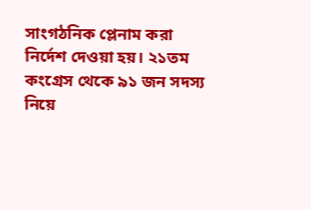সাংগঠনিক প্লেনাম করা নির্দেশ দেওয়া হয়। ২১তম কংগ্রেস থেকে ৯১ জন সদস্য নিয়ে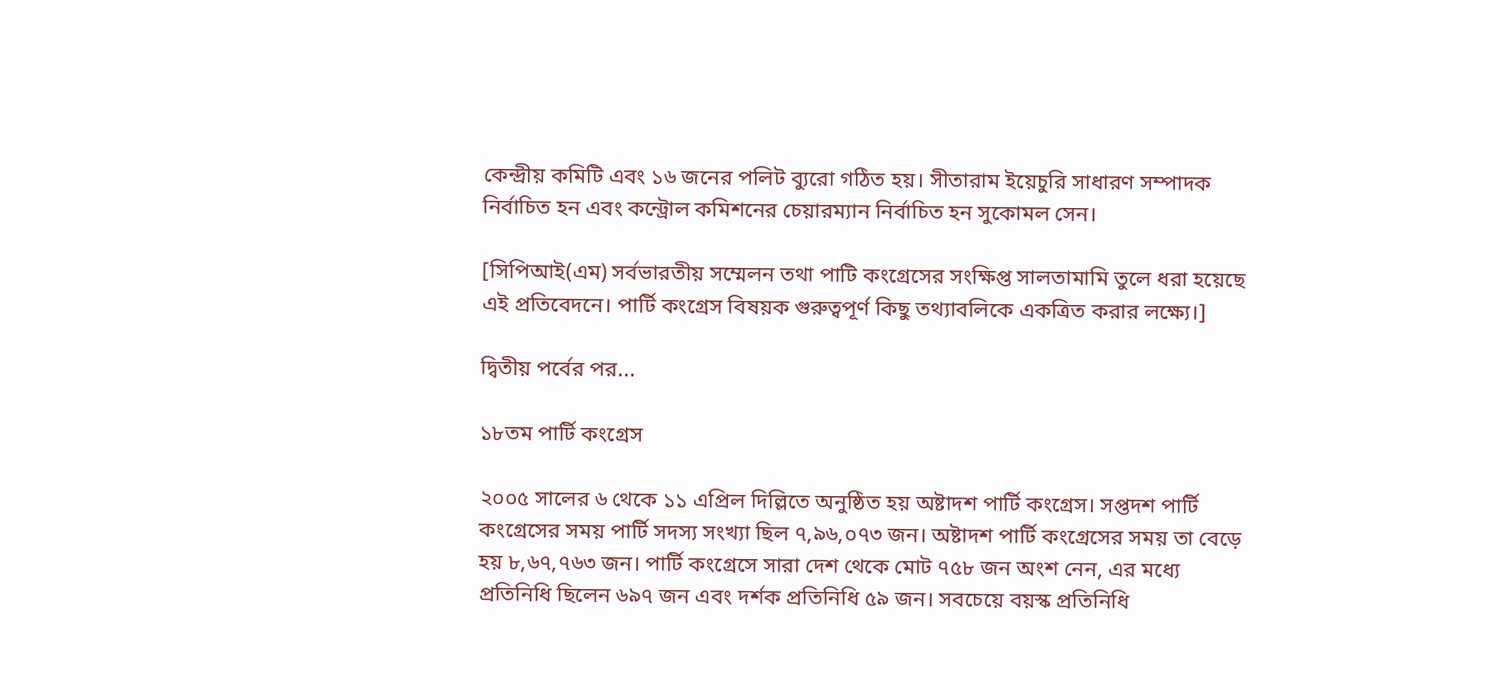কেন্দ্রীয় কমিটি এবং ১৬ জনের পলিট ব্যুরো গঠিত হয়। সীতারাম ইয়েচুরি সাধারণ সম্পাদক নির্বাচিত হন এবং কন্ট্রোল কমিশনের চেয়ারম্যান নির্বাচিত হন সুকোমল সেন।

[সিপিআই(এম) সর্বভারতীয় সম্মেলন তথা পাটি কংগ্রেসের সংক্ষিপ্ত সালতামামি তুলে ধরা হয়েছে এই প্রতিবেদনে। পার্টি কংগ্রেস বিষয়ক গুরুত্বপূর্ণ কিছু তথ্যাবলিকে একত্রিত করার লক্ষ্যে।]

দ্বিতীয় পর্বের পর...

১৮তম পার্টি কংগ্রেস

২০০৫ সালের ৬ থেকে ১১ এপ্রিল দিল্লিতে অনুষ্ঠিত হয় অষ্টাদশ পার্টি কংগ্রেস। সপ্তদশ পার্টি কংগ্রেসের সময় পার্টি সদস্য সংখ্যা ছিল ৭,৯৬,০৭৩ জন। অষ্টাদশ পার্টি কংগ্রেসের সময় তা বেড়ে হয় ৮,৬৭,৭৬৩ জন। পার্টি কংগ্রেসে সারা দেশ থেকে মোট ৭৫৮ জন অংশ নেন, এর মধ্যে প্রতিনিধি ছিলেন ৬৯৭ জন এবং দর্শক প্রতিনিধি ৫৯ জন। সবচেয়ে বয়স্ক প্রতিনিধি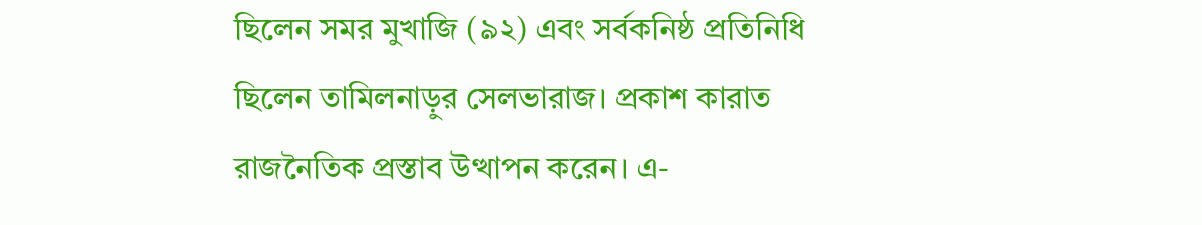ছিলেন সমর মুখাজি (৯২) এবং সর্বকনিষ্ঠ প্রতিনিধি ছিলেন তামিলনাড়ুর সেলভারাজ। প্রকাশ কারাত রাজনৈতিক প্রস্তাব উত্থাপন করেন। এ-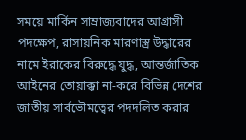সময়ে মার্কিন সাম্রাজ্যবাদের আগ্রাসী পদক্ষেপ, রাসায়নিক মারণাস্ত্র উদ্ধারের নামে ইরাকের বিরুদ্ধে যুদ্ধ, আন্তর্জাতিক আইনের তোয়াক্কা না-করে বিভিন্ন দেশের জাতীয় সার্বভৌমত্বের পদদলিত করার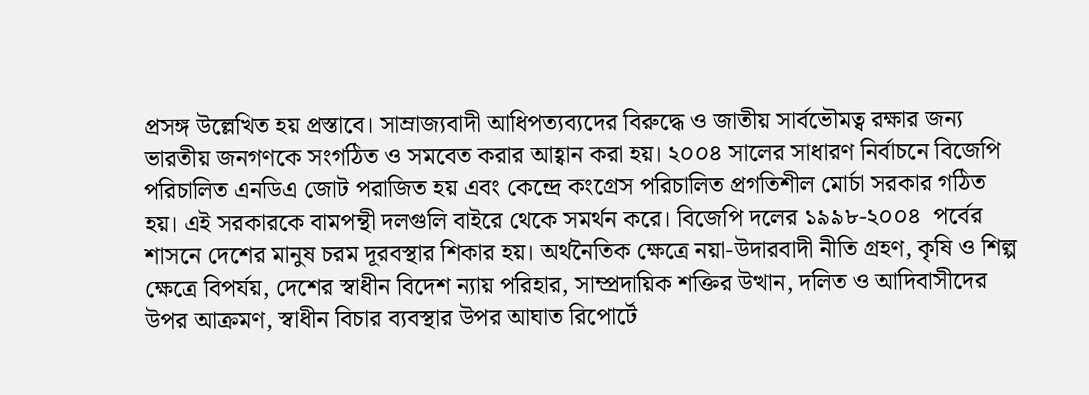প্রসঙ্গ উল্লেখিত হয় প্রস্তাবে। সাম্রাজ্যবাদী আধিপত্যব্যদের বিরুদ্ধে ও জাতীয় সার্বভৌমত্ব রক্ষার জন্য ভারতীয় জনগণকে সংগঠিত ও সমবেত করার আহ্বান করা হয়। ২০০৪ সালের সাধারণ নির্বাচনে বিজেপি পরিচালিত এনডিএ জোট পরাজিত হয় এবং কেন্দ্রে কংগ্রেস পরিচালিত প্রগতিশীল মোর্চা সরকার গঠিত হয়। এই সরকারকে বামপন্থী দলগুলি বাইরে থেকে সমর্থন করে। বিজেপি দলের ১৯৯৮-২০০৪  পর্বের শাসনে দেশের মানুষ চরম দূরবস্থার শিকার হয়। অর্থনৈতিক ক্ষেত্রে নয়া-উদারবাদী নীতি গ্রহণ, কৃষি ও শিল্প ক্ষেত্রে বিপর্যয়, দেশের স্বাধীন বিদেশ ন্যায় পরিহার, সাম্প্রদায়িক শক্তির উত্থান, দলিত ও আদিবাসীদের উপর আক্রমণ, স্বাধীন বিচার ব্যবস্থার উপর আঘাত রিপোর্টে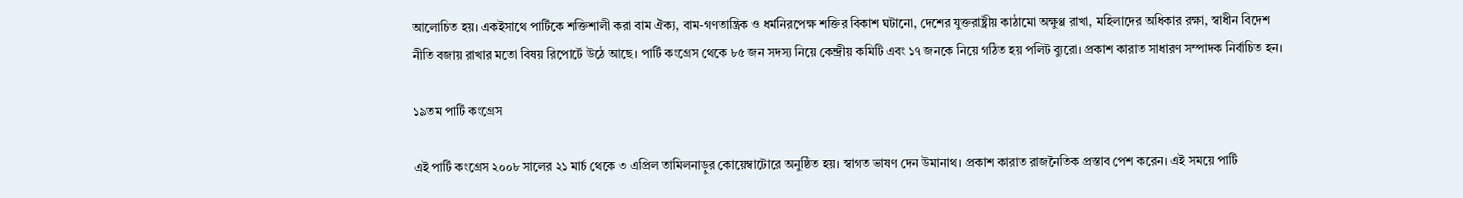আলোচিত হয়। একইসাথে পার্টিকে শক্তিশালী করা বাম ঐক্য, বাম-গণতান্ত্রিক ও ধর্মনিরপেক্ষ শক্তির বিকাশ ঘটানো, দেশের যুক্তরাষ্ট্রীয় কাঠামো অক্ষুণ্ণ রাখা, মহিলাদের অধিকার রক্ষা, স্বাধীন বিদেশ নীতি বজায় রাখার মতো বিষয় রিপোর্টে উঠে আছে। পার্টি কংগ্রেস থেকে ৮৫ জন সদস্য নিয়ে কেন্দ্রীয় কমিটি এবং ১৭ জনকে নিয়ে গঠিত হয় পলিট ব্যুরো। প্রকাশ কারাত সাধারণ সম্পাদক নির্বাচিত হন।

১৯তম পার্টি কংগ্রেস

এই পার্টি কংগ্রেস ২০০৮ সালের ২১ মার্চ থেকে ৩ এপ্রিল তামিলনাড়ুর কোয়েম্বাটোরে অনুষ্ঠিত হয়। স্বাগত ভাষণ দেন উমানাথ। প্রকাশ কারাত রাজনৈতিক প্রস্তাব পেশ করেন। এই সময়ে পার্টি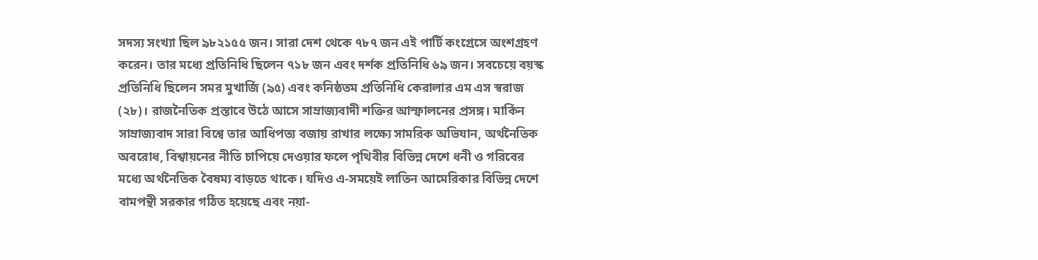সদস্য সংখ্যা ছিল ৯৮২১৫৫ জন। সারা দেশ থেকে ৭৮৭ জন এই পার্টি কংগ্রেসে অংশগ্রহণ করেন। তার মধ্যে প্রতিনিধি ছিলেন ৭১৮ জন এবং দর্শক প্রতিনিধি ৬৯ জন। সবচেয়ে বয়স্ক প্রতিনিধি ছিলেন সমর মুখার্জি (৯৫) এবং কনিষ্ঠতম প্রতিনিধি কেরালার এম এস স্বরাজ (২৮)। রাজনৈতিক প্রস্তাবে উঠে আসে সাম্রাজ্যবাদী শক্তির আস্ফালনের প্রসঙ্গ। মার্কিন সাম্রাজ্যবাদ সারা বিশ্বে তার আধিপত্য বজায় রাখার লক্ষ্যে সামরিক অভিযান, অর্থনৈতিক অবরোধ, বিশ্বায়নের নীতি চাপিয়ে দেওয়ার ফলে পৃথিবীর বিভিন্ন দেশে ধনী ও গরিবের মধ্যে অর্থনৈতিক বৈষম্য বাড়তে থাকে। যদিও এ-সময়েই লাতিন আমেরিকার বিভিন্ন দেশে বামপন্থী সরকার গঠিত হয়েছে এবং নয়া-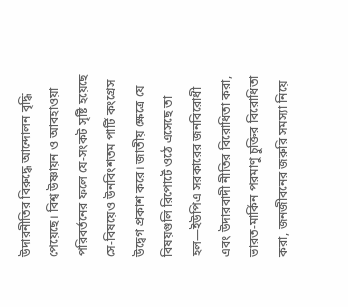উদারনীতির বিরুদ্ধে আন্দোলন বৃদ্ধি পেয়েছে। বিশ্ব উষ্ণায়ন ও আবহাওয়া পরিবর্তনের ফলে যে-সংকট সৃষ্টি হয়েছে সে-বিষয়েও উনবিংশতম পার্টি কংগ্রেস উদ্বেগ প্রকাশ করে। জাতীয় ক্ষেত্রে যে বিষয়গুলি রিপোর্টে ওঠে এসেছে তা হল—ইউপিএ সরকারের জনবিরোধী এবং উদারবাদী নীতির বিরোধিতা করা, ভারত-মার্কিন পরমাণু চুক্তির বিরোধিতা করা, জনজীবনের জরুরি সমস্যা নিয়ে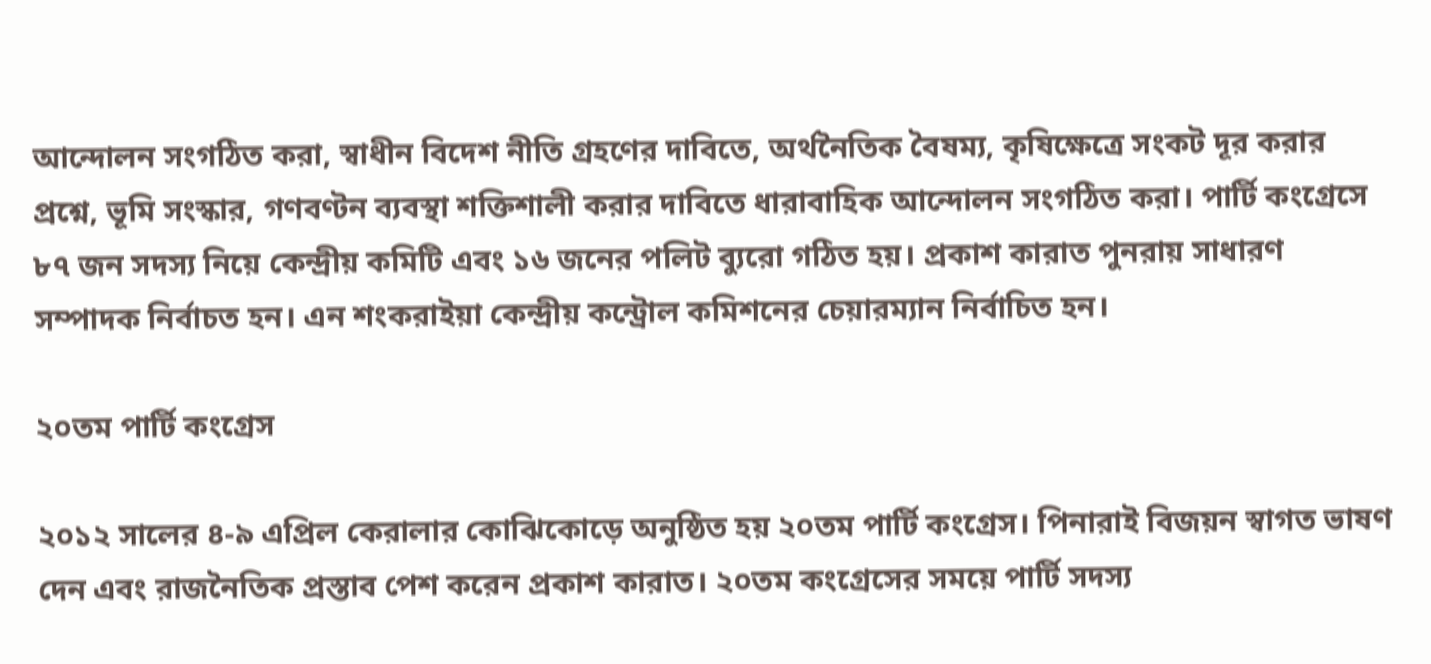আন্দোলন সংগঠিত করা, স্বাধীন বিদেশ নীতি গ্রহণের দাবিতে, অর্থনৈতিক বৈষম্য, কৃষিক্ষেত্রে সংকট দূর করার প্রশ্নে, ভূমি সংস্কার, গণবণ্টন ব্যবস্থা শক্তিশালী করার দাবিতে ধারাবাহিক আন্দোলন সংগঠিত করা। পার্টি কংগ্রেসে ৮৭ জন সদস্য নিয়ে কেন্দ্রীয় কমিটি এবং ১৬ জনের পলিট ব্যুরো গঠিত হয়। প্রকাশ কারাত পুনরায় সাধারণ সম্পাদক নির্বাচত হন। এন শংকরাইয়া কেন্দ্রীয় কন্ট্রোল কমিশনের চেয়ারম্যান নির্বাচিত হন।

২০তম পার্টি কংগ্রেস

২০১২ সালের ৪-৯ এপ্রিল কেরালার কোঝিকোড়ে অনুষ্ঠিত হয় ২০তম পার্টি কংগ্রেস। পিনারাই বিজয়ন স্বাগত ভাষণ দেন এবং রাজনৈতিক প্রস্তাব পেশ করেন প্রকাশ কারাত। ২০তম কংগ্রেসের সময়ে পার্টি সদস্য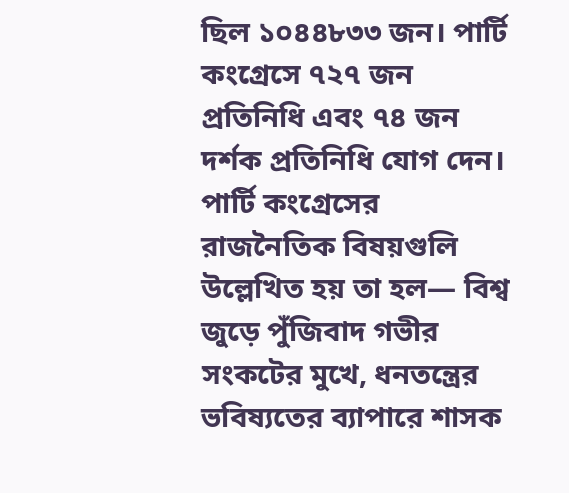ছিল ১০৪৪৮৩৩ জন। পার্টি কংগ্রেসে ৭২৭ জন প্রতিনিধি এবং ৭৪ জন দর্শক প্রতিনিধি যোগ দেন। পার্টি কংগ্রেসের রাজনৈতিক বিষয়গুলি উল্লেখিত হয় তা হল— বিশ্ব জুড়ে পুঁজিবাদ গভীর সংকটের মুখে, ধনতন্ত্রের ভবিষ্যতের ব্যাপারে শাসক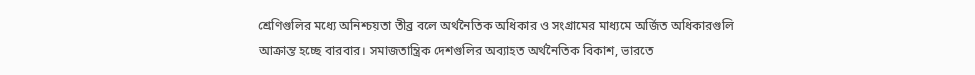শ্রেণিগুলির মধ্যে অনিশ্চয়তা তীব্র বলে অর্থনৈতিক অধিকার ও সংগ্রামের মাধ্যমে অর্জিত অধিকারগুলি আক্রান্ত হচ্ছে বারবার। সমাজতান্ত্রিক দেশগুলির অব্যাহত অর্থনৈতিক বিকাশ, ভারতে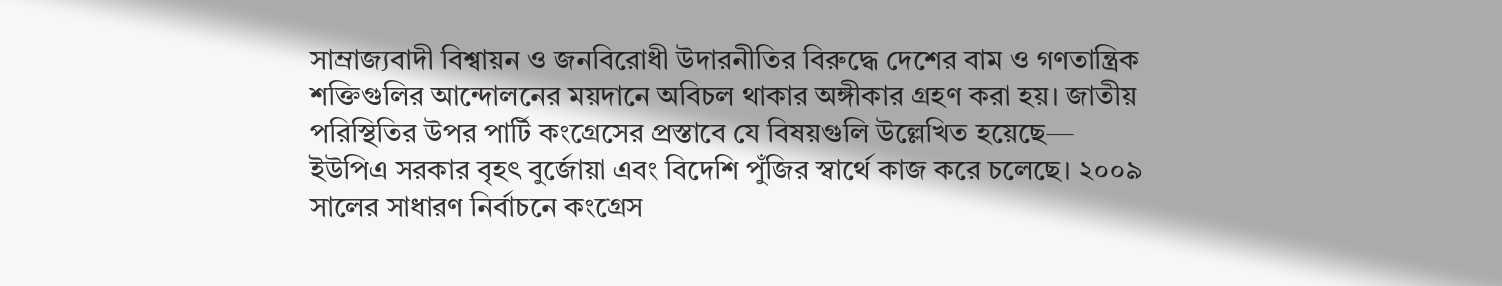সাম্রাজ্যবাদী বিশ্বায়ন ও জনবিরোধী উদারনীতির বিরুদ্ধে দেশের বাম ও গণতান্ত্রিক শক্তিগুলির আন্দোলনের ময়দানে অবিচল থাকার অঙ্গীকার গ্রহণ করা হয়। জাতীয় পরিস্থিতির উপর পার্টি কংগ্রেসের প্রস্তাবে যে বিষয়গুলি উল্লেখিত হয়েছে— ইউপিএ সরকার বৃহৎ বুর্জোয়া এবং বিদেশি পুঁজির স্বার্থে কাজ করে চলেছে। ২০০৯ সালের সাধারণ নির্বাচনে কংগ্রেস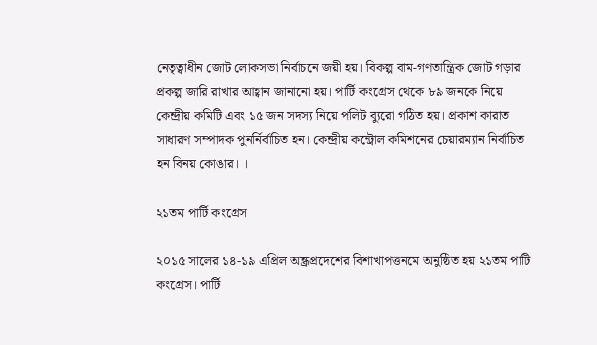নেতৃত্বাধীন জোট লোকসভা নির্বাচনে জয়ী হয়। বিকল্প বাম-গণতান্ত্রিক জোট গড়ার প্রকল্প জারি রাখার আহ্বান জানানো হয়। পার্টি কংগ্রেস থেকে ৮৯ জনকে নিয়ে কেন্দ্রীয় কমিটি এবং ১৫ জন সদস্য নিয়ে পলিট ব্যুরো গঠিত হয়। প্রকাশ কারাত সাধারণ সম্পাদক পুনর্নির্বাচিত হন। কেন্দ্রীয় কন্ট্রোল কমিশনের চেয়ারম্যান নির্বাচিত হন বিনয় কোঙার। ।

২১তম পার্টি কংগ্রেস

২০১৫ সালের ১৪-১৯ এপ্রিল অন্ধ্রপ্রদেশের বিশাখাপত্তনমে অনুষ্ঠিত হয় ২১তম পাটি কংগ্রেস। পার্টি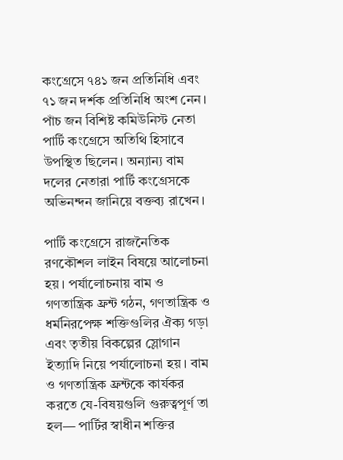কংগ্রেসে ৭৪১ জন প্রতিনিধি এবং ৭১ জন দর্শক প্রতিনিধি অংশ নেন। পাঁচ জন বিশিষ্ট কমিউনিস্ট নেতা পার্টি কংগ্রেসে অতিথি হিসাবে উপস্থিত ছিলেন। অন্যান্য বাম দলের নেতারা পার্টি কংগ্রেসকে অভিনন্দন জানিয়ে বক্তব্য রাখেন।

পার্টি কংগ্রেসে রাজনৈতিক রণকৌশল লাইন বিষয়ে আলোচনা হয়। পর্যালোচনায় বাম ও গণতান্ত্রিক ফ্রন্ট গঠন, গণতান্ত্রিক ও ধর্মনিরপেক্ষ শক্তিগুলির ঐক্য গড়া এবং তৃতীয় বিকল্পের স্লোগান ইত্যাদি নিয়ে পর্যালোচনা হয়। বাম ও গণতান্ত্রিক ফ্রন্টকে কার্যকর করতে যে-বিষয়গুলি গুরুত্বপূর্ণ তা হল— পার্টির স্বাধীন শক্তির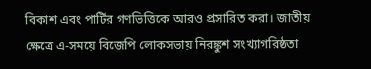বিকাশ এবং পার্টির গণভিত্তিকে আরও প্রসারিত করা। জাতীয় ক্ষেত্রে এ-সময়ে বিজেপি লোকসভায় নিরঙ্কুশ সংখ্যাগরিষ্ঠতা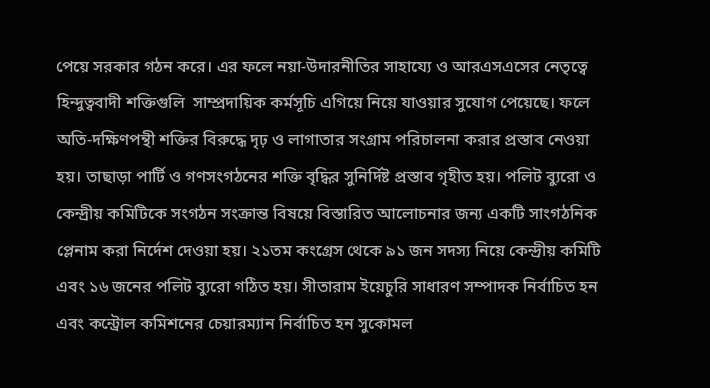পেয়ে সরকার গঠন করে। এর ফলে নয়া-উদারনীতির সাহায্যে ও আরএসএসের নেতৃত্বে হিন্দুত্ববাদী শক্তিগুলি  সাম্প্রদায়িক কর্মসূচি এগিয়ে নিয়ে যাওয়ার সুযোগ পেয়েছে। ফলে অতি-দক্ষিণপন্থী শক্তির বিরুদ্ধে দৃঢ় ও লাগাতার সংগ্রাম পরিচালনা করার প্রস্তাব নেওয়া হয়। তাছাড়া পার্টি ও গণসংগঠনের শক্তি বৃদ্ধির সুনির্দিষ্ট প্রস্তাব গৃহীত হয়। পলিট ব্যুরো ও কেন্দ্রীয় কমিটিকে সংগঠন সংক্রান্ত বিষয়ে বিস্তারিত আলোচনার জন্য একটি সাংগঠনিক প্লেনাম করা নির্দেশ দেওয়া হয়। ২১তম কংগ্রেস থেকে ৯১ জন সদস্য নিয়ে কেন্দ্রীয় কমিটি এবং ১৬ জনের পলিট ব্যুরো গঠিত হয়। সীতারাম ইয়েচুরি সাধারণ সম্পাদক নির্বাচিত হন এবং কন্ট্রোল কমিশনের চেয়ারম্যান নির্বাচিত হন সুকোমল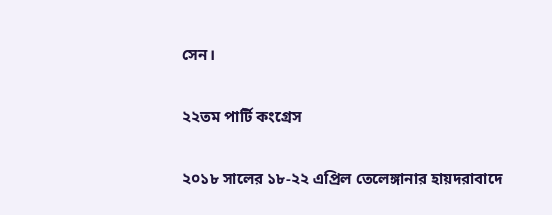সেন।

২২তম পার্টি কংগ্রেস

২০১৮ সালের ১৮-২২ এপ্রিল তেলেঙ্গানার হায়দরাবাদে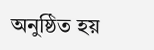অনুষ্ঠিত হয়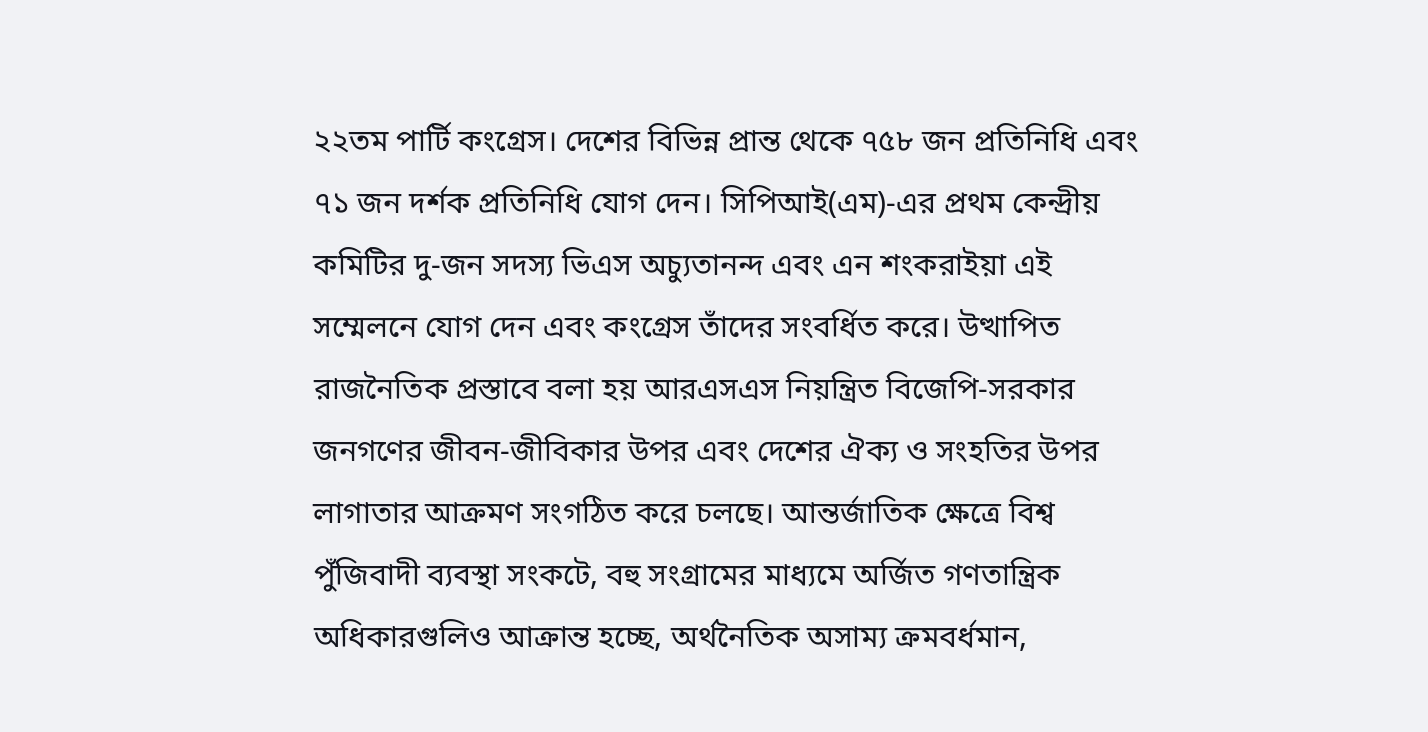২২তম পার্টি কংগ্রেস। দেশের বিভিন্ন প্রান্ত থেকে ৭৫৮ জন প্রতিনিধি এবং ৭১ জন দর্শক প্রতিনিধি যোগ দেন। সিপিআই(এম)-এর প্রথম কেন্দ্রীয় কমিটির দু-জন সদস্য ভিএস অচ্যুতানন্দ এবং এন শংকরাইয়া এই সম্মেলনে যোগ দেন এবং কংগ্রেস তাঁদের সংবর্ধিত করে। উত্থাপিত রাজনৈতিক প্রস্তাবে বলা হয় আরএসএস নিয়ন্ত্রিত বিজেপি-সরকার জনগণের জীবন-জীবিকার উপর এবং দেশের ঐক্য ও সংহতির উপর লাগাতার আক্রমণ সংগঠিত করে চলছে। আন্তর্জাতিক ক্ষেত্রে বিশ্ব পুঁজিবাদী ব্যবস্থা সংকটে, বহু সংগ্রামের মাধ্যমে অর্জিত গণতান্ত্রিক অধিকারগুলিও আক্রান্ত হচ্ছে, অর্থনৈতিক অসাম্য ক্রমবর্ধমান,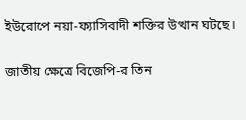ইউরোপে নয়া-ফ্যাসিবাদী শক্তির উত্থান ঘটছে।

জাতীয় ক্ষেত্রে বিজেপি-র তিন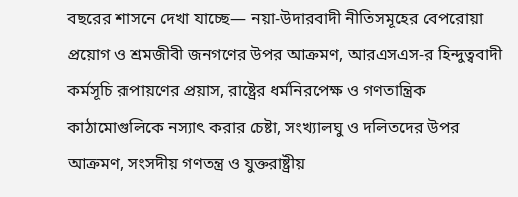বছরের শাসনে দেখা যাচ্ছে— নয়া-উদারবাদী নীতিসমূহের বেপরোয়া প্রয়োগ ও শ্রমজীবী জনগণের উপর আক্রমণ, আরএসএস-র হিন্দুত্ববাদী কর্মসূচি রূপায়ণের প্রয়াস, রাষ্ট্রের ধর্মনিরপেক্ষ ও গণতান্ত্রিক কাঠামোগুলিকে নস্যাৎ করার চেষ্টা, সংখ্যালঘু ও দলিতদের উপর আক্রমণ, সংসদীয় গণতন্ত্র ও যুক্তরাষ্ট্রীয়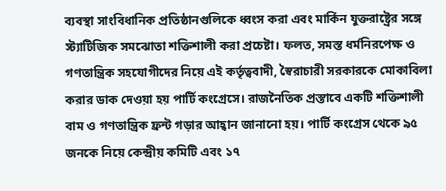ব্যবস্থা সাংবিধানিক প্রতিষ্ঠানগুলিকে ধ্বংস করা এবং মার্কিন যুক্তরাষ্ট্রের সঙ্গে স্ট্যাটিজিক সমঝোতা শক্তিশালী করা প্রচেষ্টা। ফলত, সমস্ত ধর্মনিরপেক্ষ ও গণতান্ত্রিক সহযোগীদের নিয়ে এই কর্তৃত্ববাদী, স্বৈরাচারী সরকারকে মোকাবিলা করার ডাক দেওয়া হয় পার্টি কংগ্রেসে। রাজনৈতিক প্রস্তাবে একটি শক্তিশালী বাম ও গণতান্ত্রিক ফ্রন্ট গড়ার আহ্বান জানানো হয়। পার্টি কংগ্রেস থেকে ৯৫ জনকে নিয়ে কেন্দ্রীয় কমিটি এবং ১৭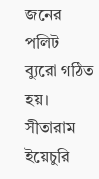জনের পলিট ব্যুরো গঠিত হয়। সীতারাম ইয়েচুরি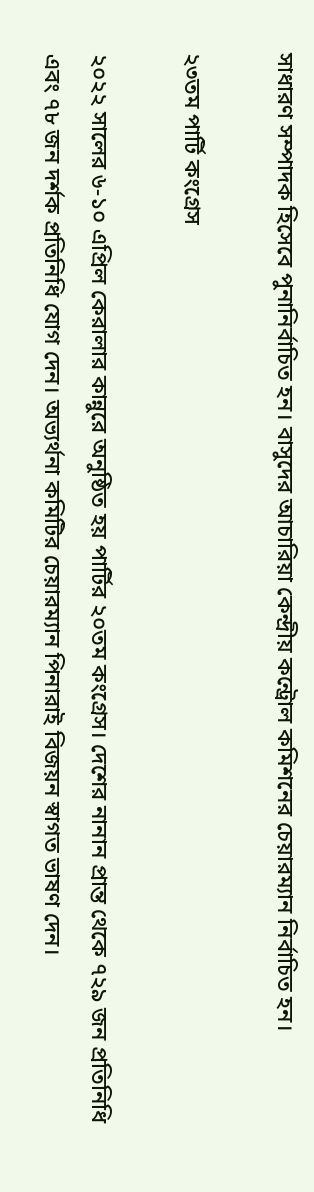সাধারণ সম্পাদক হিসেবে পুনানির্বাচিত হন। বাসুদের আচারিয়া কেন্দ্রীয় কন্ট্রোল কমিশনের চেয়ারম্যান নির্বাচিত হন।

২৩তম পার্টি কংগ্রেস

২০২২ সালের ৬-১০ এপ্রিল কেরালার কান্নুরে অনুষ্ঠিত হয় পার্টির ২০তম কংগ্রেস। দেশের নানান প্রান্ত থেকে ৭২৯ জন প্রতিনিধি এবং ৭৮ জন দর্শক প্রতিনিধি যোগ দেন। অভ্যর্থনা কমিটির চেয়ারম্যান পিনারাই বিজয়ন স্বাগত ভাষণ দেন।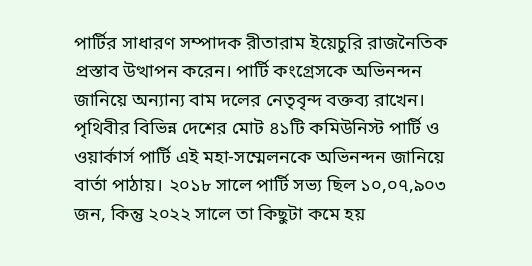পার্টির সাধারণ সম্পাদক রীতারাম ইয়েচুরি রাজনৈতিক প্রস্তাব উত্থাপন করেন। পার্টি কংগ্রেসকে অভিনন্দন জানিয়ে অন্যান্য বাম দলের নেতৃবৃন্দ বক্তব্য রাখেন। পৃথিবীর বিভিন্ন দেশের মোট ৪১টি কমিউনিস্ট পার্টি ও ওয়ার্কার্স পার্টি এই মহা-সম্মেলনকে অভিনন্দন জানিয়ে বার্তা পাঠায়। ২০১৮ সালে পার্টি সভ্য ছিল ১০,০৭,৯০৩ জন, কিন্তু ২০২২ সালে তা কিছুটা কমে হয়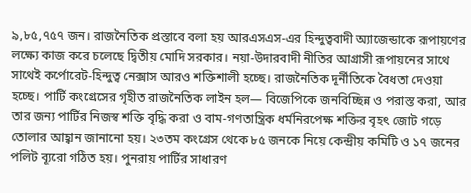৯,৮৫,৭৫৭ জন। রাজনৈতিক প্রস্তাবে বলা হয় আরএসএস-এর হিন্দুত্ববাদী অ্যাজেন্ডাকে রূপায়ণের লক্ষ্যে কাজ করে চলেছে দ্বিতীয় মোদি সরকার। নয়া-উদারবাদী নীতির আগ্রাসী রূপায়নের সাথে সাথেই কর্পোরেট-হিন্দুত্ব নেক্সাস আরও শক্তিশালী হচ্ছে। রাজনৈতিক দূর্নীতিকে বৈধতা দেওয়া হচ্ছে। পার্টি কংগ্রেসের গৃহীত রাজনৈতিক লাইন হল— বিজেপিকে জনবিচ্ছিন্ন ও পরাস্ত করা, আর তার জন্য পার্টির নিজস্ব শক্তি বৃদ্ধি করা ও বাম-গণতান্ত্রিক ধর্মনিরপেক্ষ শক্তির বৃহৎ জোট গড়ে তোলার আহ্বান জানানো হয়। ২৩তম কংগ্রেস থেকে ৮৫ জনকে নিয়ে কেন্দ্রীয় কমিটি ও ১৭ জনের পলিট ব্যূরো গঠিত হয়। পুনরায় পার্টির সাধারণ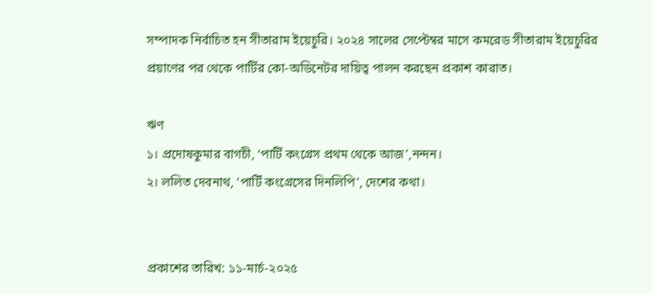সম্পাদক নির্বাচিত হন সীতারাম ইয়েচুরি। ২০২৪ সালের সেপ্টেম্বর মাসে কমরেড সীতারাম ইয়েচুরির প্রয়াণের পর থেকে পার্টির কো-অডিনেটর দায়িত্ব পালন করছেন প্রকাশ কারাত।

ঋণ
১। প্রদোষকুমার বাগচী, ‘পার্টি কংগ্রেস প্রথম থেকে আজ’,নন্দন।
২। ললিত দেবনাথ, ‘পার্টি কংগ্রেসের দিনলিপি’, দেশের কথা।


প্রকাশের তারিখ: ১১-মার্চ-২০২৫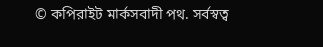© কপিরাইট মার্কসবাদী পথ. সর্বস্বত্ব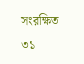সংরক্ষিত
৩১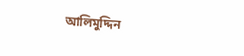আলিমুদ্দিন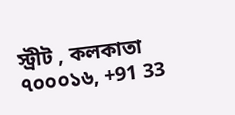স্ট্রীট , কলকাতা ৭০০০১৬, +91 33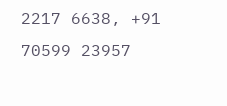2217 6638, +91 70599 23957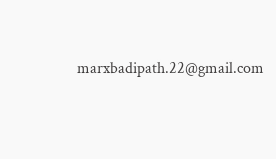marxbadipath.22@gmail.com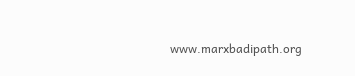www.marxbadipath.org